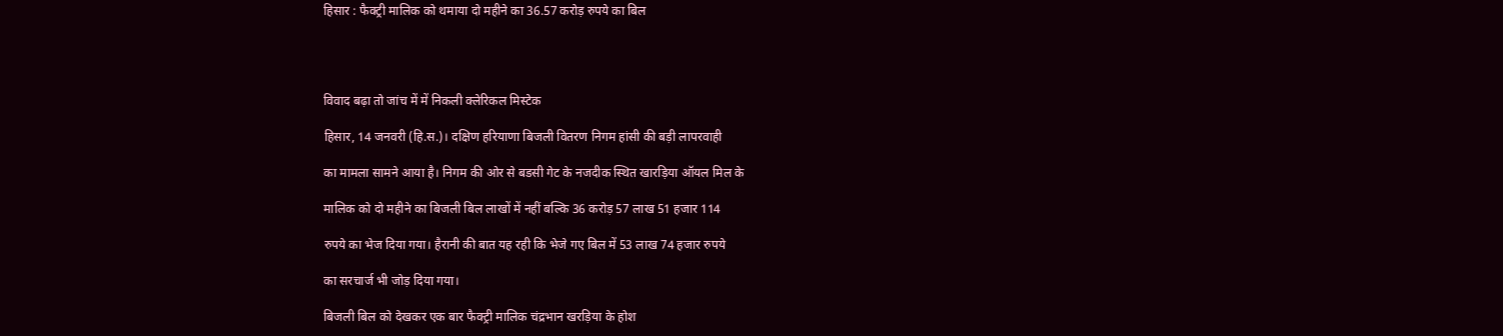हिसार : फैक्ट्री मालिक को थमाया दो महीने का 36.57 करोड़ रुपये का बिल




विवाद बढ़ा तो जांच में में निकली क्लेरिकल मिस्टेक

हिसार, 14 जनवरी (हि.स.)। दक्षिण हरियाणा बिजली वितरण निगम हांसी की बड़ी लापरवाही

का मामला सामने आया है। निगम की ओर से बडसी गेट के नजदीक स्थित खारड़िया ऑयल मिल के

मालिक को दो महीने का बिजली बिल लाखों में नहीं बल्कि 36 करोड़ 57 लाख 51 हजार 114

रुपये का भेज दिया गया। हैरानी की बात यह रही कि भेजे गए बिल में 53 लाख 74 हजार रुपये

का सरचार्ज भी जोड़ दिया गया।

बिजली बिल को देखकर एक बार फैक्ट्री मालिक चंद्रभान खरड़िया के होश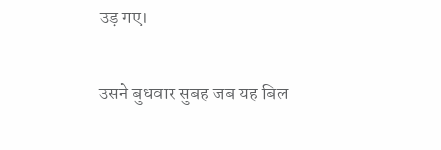उड़ गए।

उसने बुधवार सुबह जब यह बिल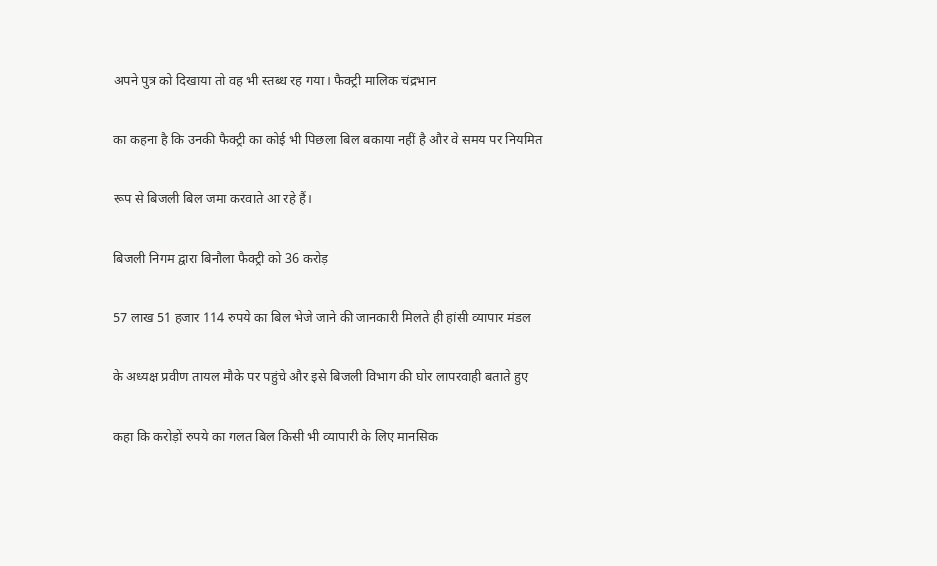अपने पुत्र को दिखाया तो वह भी स्तब्ध रह गया। फैक्ट्री मालिक चंद्रभान

का कहना है कि उनकी फैक्ट्री का कोई भी पिछला बिल बकाया नहीं है और वे समय पर नियमित

रूप से बिजली बिल जमा करवाते आ रहे हैं।

बिजली निगम द्वारा बिनौला फैक्ट्री को 36 करोड़

57 लाख 51 हजार 114 रुपये का बिल भेजे जाने की जानकारी मिलते ही हांसी व्यापार मंडल

के अध्यक्ष प्रवीण तायल मौके पर पहुंचे और इसे बिजली विभाग की घोर लापरवाही बताते हुए

कहा कि करोड़ों रुपये का गलत बिल किसी भी व्यापारी के लिए मानसिक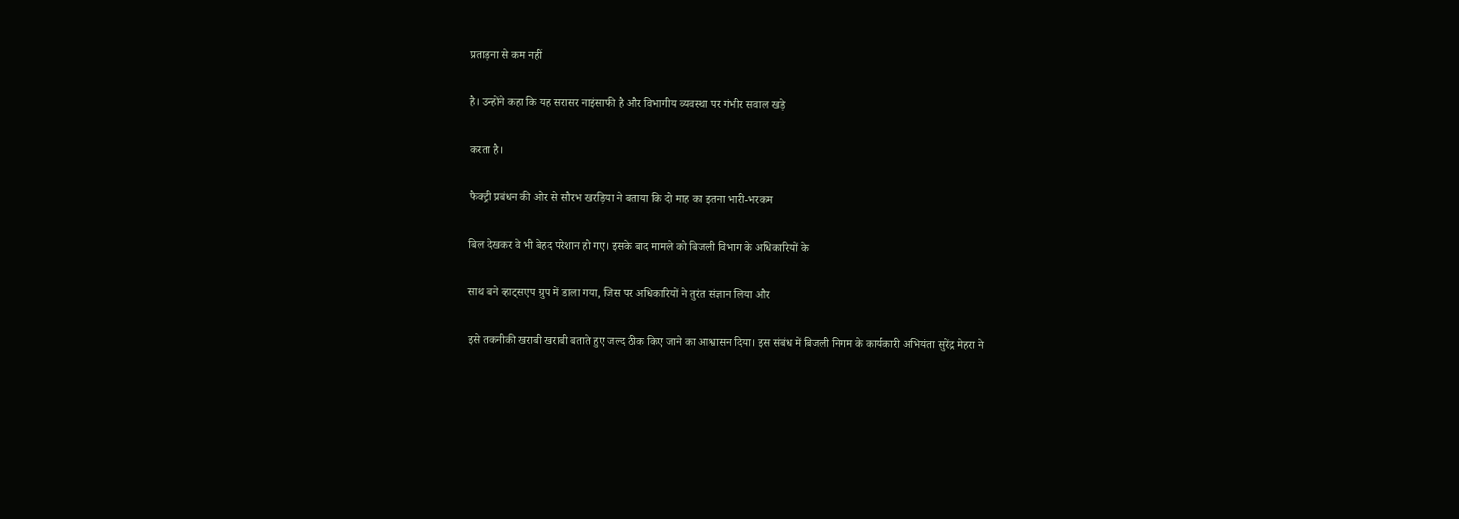प्रताड़ना से कम नहीं

है। उन्होंने कहा कि यह सरासर नाइंसाफी है और विभागीय व्यवस्था पर गंभीर सवाल खड़े

करता है।

फैक्ट्री प्रबंधन की ओर से सौरभ खरड़िया ने बताया कि दो माह का इतना भारी-भरकम

बिल देखकर वे भी बेहद परेशान हो गए। इसके बाद मामले को बिजली विभाग के अधिकारियों के

साथ बने व्हाट्सएप ग्रुप में डाला गया, जिस पर अधिकारियों ने तुरंत संज्ञान लिया और

इसे तकनीकी खराबी खराबी बताते हुए जल्द ठीक किए जाने का आश्वासन दिया। इस संबंध में बिजली निगम के कार्यकारी अभियंता सुरेंद्र मेहरा ने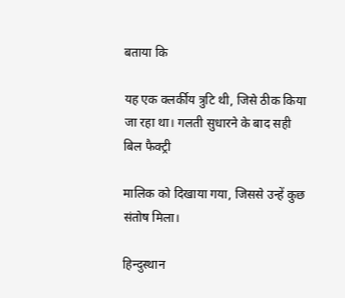बताया कि

यह एक क्लर्कीय त्रुटि थी, जिसे ठीक किया जा रहा था। गलती सुधारने के बाद सही बिल फैक्ट्री

मालिक को दिखाया गया, जिससे उन्हें कुछ संतोष मिला।

हिन्दुस्थान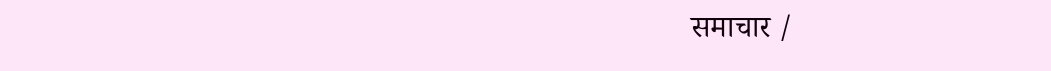समाचार /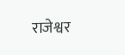राजेश्वर